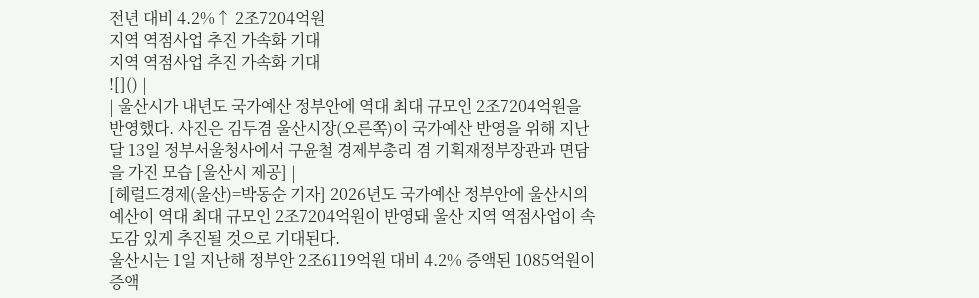전년 대비 4.2%↑ 2조7204억원
지역 역점사업 추진 가속화 기대
지역 역점사업 추진 가속화 기대
![]() |
| 울산시가 내년도 국가예산 정부안에 역대 최대 규모인 2조7204억원을 반영했다. 사진은 김두겸 울산시장(오른쪽)이 국가예산 반영을 위해 지난달 13일 정부서울청사에서 구윤철 경제부총리 겸 기획재정부장관과 면담을 가진 모습 [울산시 제공] |
[헤럴드경제(울산)=박동순 기자] 2026년도 국가예산 정부안에 울산시의 예산이 역대 최대 규모인 2조7204억원이 반영돼 울산 지역 역점사업이 속도감 있게 추진될 것으로 기대된다.
울산시는 1일 지난해 정부안 2조6119억원 대비 4.2% 증액된 1085억원이 증액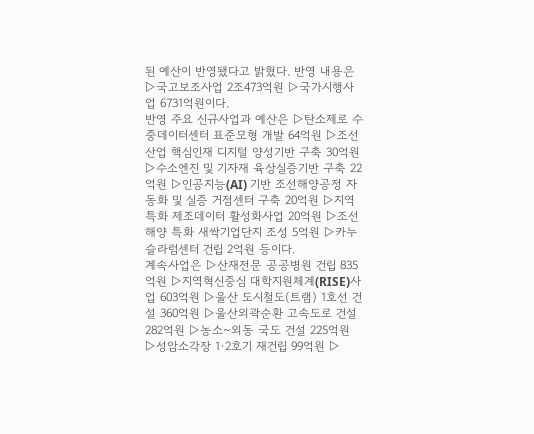된 예산이 반영됐다고 밝혔다. 반영 내용은 ▷국고보조사업 2조473억원 ▷국가시행사업 6731억원이다.
반영 주요 신규사업과 예산은 ▷탄소제로 수중데이터센터 표준모형 개발 64억원 ▷조선산업 핵심인재 디지털 양성기반 구축 30억원 ▷수소엔진 및 기자재 육상실증기반 구축 22억원 ▷인공지능(AI) 기반 조선해양공정 자동화 및 실증 거점센터 구축 20억원 ▷지역특화 제조데이터 활성화사업 20억원 ▷조선해양 특화 새싹기업단지 조성 5억원 ▷카누슬라럼센터 건립 2억원 등이다.
계속사업은 ▷산재전문 공공병원 건립 835억원 ▷지역혁신중심 대학지원체계(RISE)사업 603억원 ▷울산 도시철도(트램) 1호선 건설 360억원 ▷울산외곽순환 고속도로 건설 282억원 ▷농소~외동 국도 건설 225억원 ▷성암소각장 1·2호기 재건립 99억원 ▷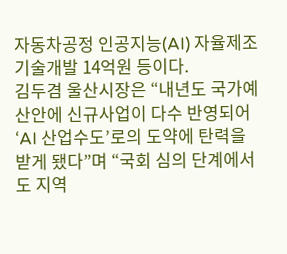자동차공정 인공지능(AI) 자율제조기술개발 14억원 등이다.
김두겸 울산시장은 “내년도 국가예산안에 신규사업이 다수 반영되어 ‘AI 산업수도’로의 도약에 탄력을 받게 됐다”며 “국회 심의 단계에서도 지역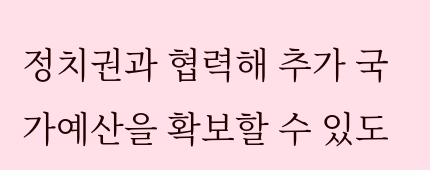정치권과 협력해 추가 국가예산을 확보할 수 있도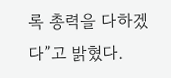록 총력을 다하겠다”고 밝혔다.